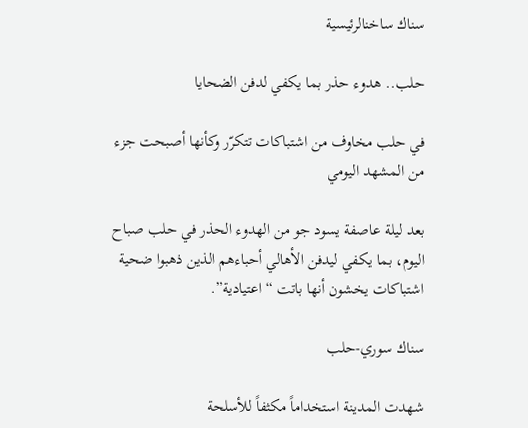سناك ساخنالرئيسية

حلب.. هدوء حذر بما يكفي لدفن الضحايا

في حلب مخاوف من اشتباكات تتكرّر وكأنها أصبحت جزء من المشهد اليومي

بعد ليلة عاصفة يسود جو من الهدوء الحذر في حلب صباح اليوم، بما يكفي ليدفن الأهالي أحباءهم الذين ذهبوا ضحية اشتباكات يخشون أنها باتت “اعتيادية”.

سناك سوري-حلب

شهدت المدينة استخداماً مكثفاً للأسلحة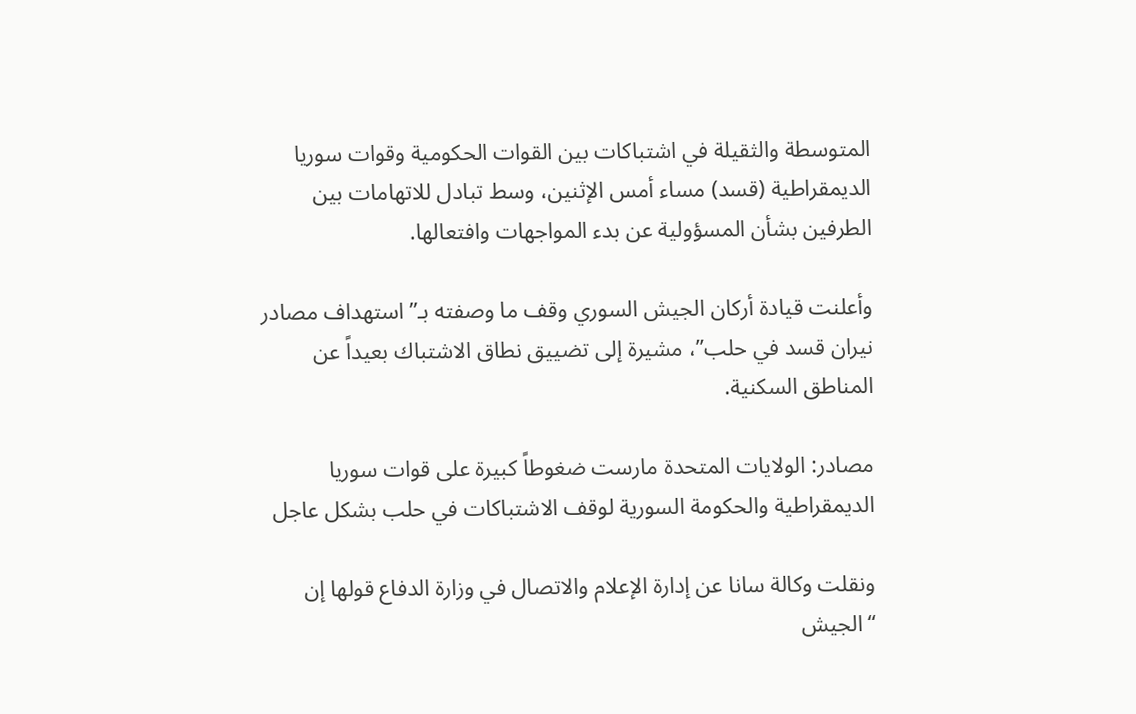المتوسطة والثقيلة في اشتباكات بين القوات الحكومية وقوات سوريا الديمقراطية (قسد) مساء أمس الإثنين، وسط تبادل للاتهامات بين الطرفين بشأن المسؤولية عن بدء المواجهات وافتعالها.

وأعلنت قيادة أركان الجيش السوري وقف ما وصفته بـ”استهداف مصادر نيران قسد في حلب”، مشيرة إلى تضييق نطاق الاشتباك بعيداً عن المناطق السكنية.

مصادر: الولايات المتحدة مارست ضغوطاً كبيرة على قوات سوريا الديمقراطية والحكومة السورية لوقف الاشتباكات في حلب بشكل عاجل

ونقلت وكالة سانا عن إدارة الإعلام والاتصال في وزارة الدفاع قولها إن “الجيش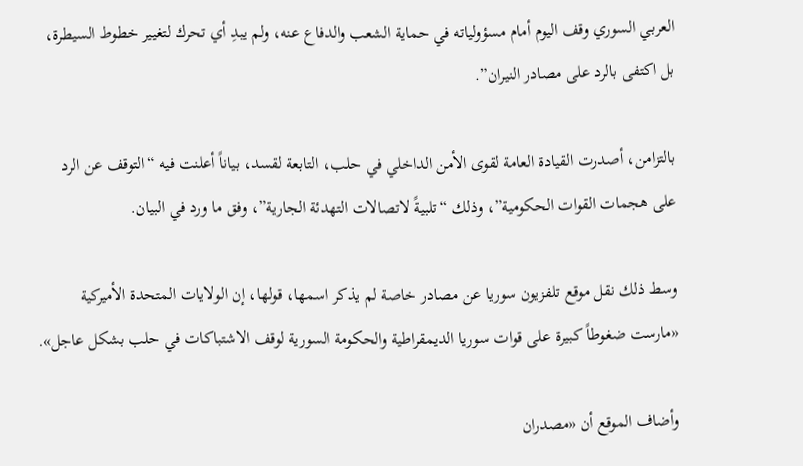العربي السوري وقف اليوم أمام مسؤولياته في حماية الشعب والدفاع عنه، ولم يبدِ أي تحرك لتغيير خطوط السيطرة، بل اكتفى بالرد على مصادر النيران”.

بالتزامن، أصدرت القيادة العامة لقوى الأمن الداخلي في حلب، التابعة لقسد، بياناً أعلنت فيه “التوقف عن الرد على هجمات القوات الحكومية”، وذلك “تلبيةً لاتصالات التهدئة الجارية”، وفق ما ورد في البيان.

وسط ذلك نقل موقع تلفزيون سوريا عن مصادر خاصة لم يذكر اسمها، قولها، إن الولايات المتحدة الأميركية «مارست ضغوطاً كبيرة على قوات سوريا الديمقراطية والحكومة السورية لوقف الاشتباكات في حلب بشكل عاجل».

وأضاف الموقع أن «مصدران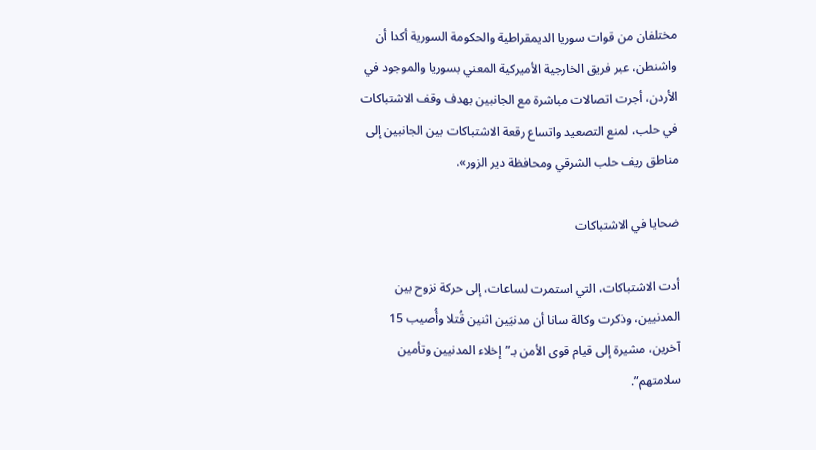مختلفان من قوات سوريا الديمقراطية والحكومة السورية أكدا أن واشنطن، عبر فريق الخارجية الأميركية المعني بسوريا والموجود في الأردن، أجرت اتصالات مباشرة مع الجانبين بهدف وقف الاشتباكات في حلب، لمنع التصعيد واتساع رقعة الاشتباكات بين الجانبين إلى مناطق ريف حلب الشرقي ومحافظة دير الزور».

ضحايا في الاشتباكات

أدت الاشتباكات، التي استمرت لساعات، إلى حركة نزوح بين المدنيين، وذكرت وكالة سانا أن مدنيَين اثنين قُتلا وأُصيب 15 آخرين، مشيرة إلى قيام قوى الأمن بـ”إخلاء المدنيين وتأمين سلامتهم”.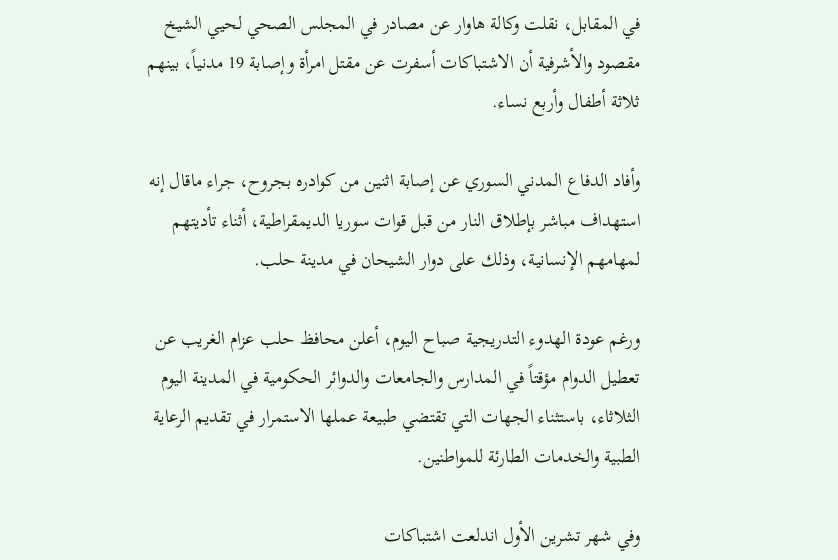في المقابل، نقلت وكالة هاوار عن مصادر في المجلس الصحي لحيي الشيخ مقصود والأشرفية أن الاشتباكات أسفرت عن مقتل امرأة وإصابة 19 مدنياً، بينهم ثلاثة أطفال وأربع نساء.

وأفاد الدفاع المدني السوري عن إصابة اثنين من كوادره بجروح، جراء ماقال إنه استهداف مباشر بإطلاق النار من قبل قوات سوريا الديمقراطية، أثناء تأديتهم لمهامهم الإنسانية، وذلك على دوار الشيحان في مدينة حلب.

ورغم عودة الهدوء التدريجية صباح اليوم، أعلن محافظ حلب عزام الغريب عن تعطيل الدوام مؤقتاً في المدارس والجامعات والدوائر الحكومية في المدينة اليوم الثلاثاء، باستثناء الجهات التي تقتضي طبيعة عملها الاستمرار في تقديم الرعاية الطبية والخدمات الطارئة للمواطنين.

وفي شهر تشرين الأول اندلعت اشتباكات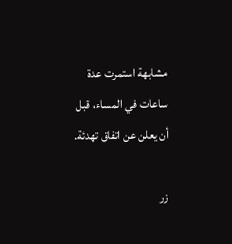مشابهة استمرت عدة ساعات في المساء، قبل أن يعلن عن اتفاق تهدئة.

زر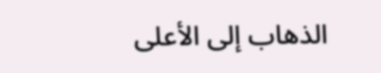الذهاب إلى الأعلى